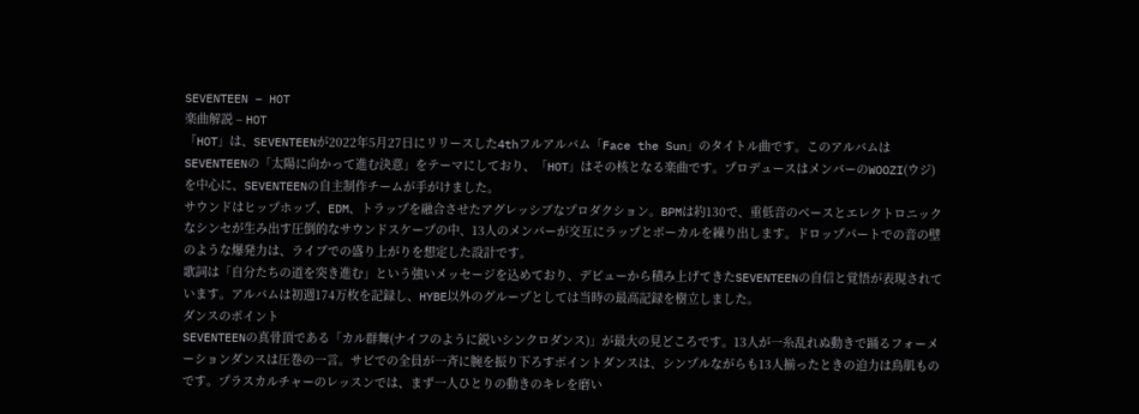SEVENTEEN – HOT
楽曲解説 – HOT
「HOT」は、SEVENTEENが2022年5月27日にリリースした4thフルアルバム「Face the Sun」のタイトル曲です。このアルバムはSEVENTEENの「太陽に向かって進む決意」をテーマにしており、「HOT」はその核となる楽曲です。プロデュースはメンバーのWOOZI(ウジ)を中心に、SEVENTEENの自主制作チームが手がけました。
サウンドはヒップホップ、EDM、トラップを融合させたアグレッシブなプロダクション。BPMは約130で、重低音のベースとエレクトロニックなシンセが生み出す圧倒的なサウンドスケープの中、13人のメンバーが交互にラップとボーカルを繰り出します。ドロップパートでの音の壁のような爆発力は、ライブでの盛り上がりを想定した設計です。
歌詞は「自分たちの道を突き進む」という強いメッセージを込めており、デビューから積み上げてきたSEVENTEENの自信と覚悟が表現されています。アルバムは初週174万枚を記録し、HYBE以外のグループとしては当時の最高記録を樹立しました。
ダンスのポイント
SEVENTEENの真骨頂である「カル群舞(ナイフのように鋭いシンクロダンス)」が最大の見どころです。13人が一糸乱れぬ動きで踊るフォーメーションダンスは圧巻の一言。サビでの全員が一斉に腕を振り下ろすポイントダンスは、シンプルながらも13人揃ったときの迫力は鳥肌ものです。プラスカルチャーのレッスンでは、まず一人ひとりの動きのキレを磨い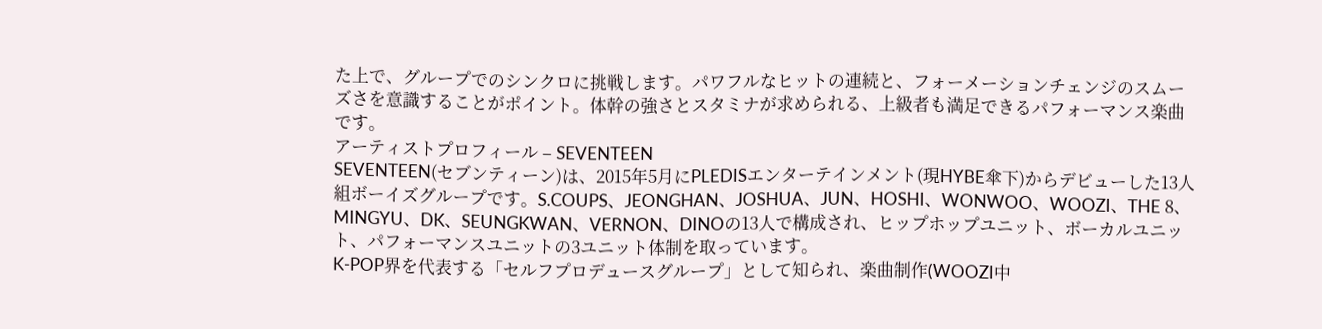た上で、グループでのシンクロに挑戦します。パワフルなヒットの連続と、フォーメーションチェンジのスムーズさを意識することがポイント。体幹の強さとスタミナが求められる、上級者も満足できるパフォーマンス楽曲です。
アーティストプロフィール – SEVENTEEN
SEVENTEEN(セブンティーン)は、2015年5月にPLEDISエンターテインメント(現HYBE傘下)からデビューした13人組ボーイズグループです。S.COUPS、JEONGHAN、JOSHUA、JUN、HOSHI、WONWOO、WOOZI、THE 8、MINGYU、DK、SEUNGKWAN、VERNON、DINOの13人で構成され、ヒップホップユニット、ボーカルユニット、パフォーマンスユニットの3ユニット体制を取っています。
K-POP界を代表する「セルフプロデュースグループ」として知られ、楽曲制作(WOOZI中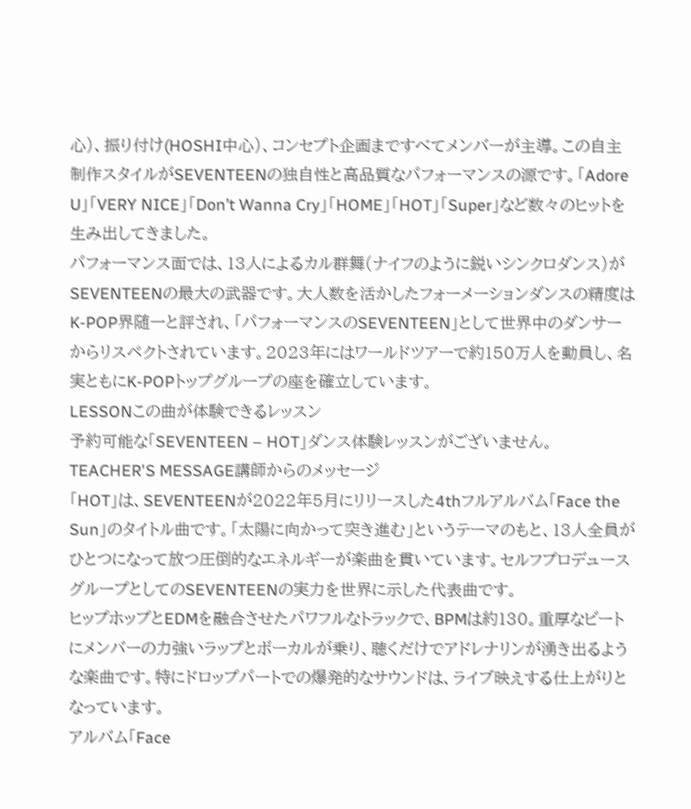心)、振り付け(HOSHI中心)、コンセプト企画まですべてメンバーが主導。この自主制作スタイルがSEVENTEENの独自性と高品質なパフォーマンスの源です。「Adore U」「VERY NICE」「Don’t Wanna Cry」「HOME」「HOT」「Super」など数々のヒットを生み出してきました。
パフォーマンス面では、13人によるカル群舞(ナイフのように鋭いシンクロダンス)がSEVENTEENの最大の武器です。大人数を活かしたフォーメーションダンスの精度はK-POP界随一と評され、「パフォーマンスのSEVENTEEN」として世界中のダンサーからリスペクトされています。2023年にはワールドツアーで約150万人を動員し、名実ともにK-POPトップグループの座を確立しています。
LESSONこの曲が体験できるレッスン
予約可能な「SEVENTEEN – HOT」ダンス体験レッスンがございません。
TEACHER'S MESSAGE講師からのメッセージ
「HOT」は、SEVENTEENが2022年5月にリリースした4thフルアルバム「Face the Sun」のタイトル曲です。「太陽に向かって突き進む」というテーマのもと、13人全員がひとつになって放つ圧倒的なエネルギーが楽曲を貫いています。セルフプロデュースグループとしてのSEVENTEENの実力を世界に示した代表曲です。
ヒップホップとEDMを融合させたパワフルなトラックで、BPMは約130。重厚なビートにメンバーの力強いラップとボーカルが乗り、聴くだけでアドレナリンが湧き出るような楽曲です。特にドロップパートでの爆発的なサウンドは、ライブ映えする仕上がりとなっています。
アルバム「Face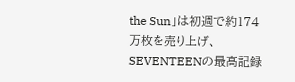the Sun」は初週で約174万枚を売り上げ、SEVENTEENの最高記録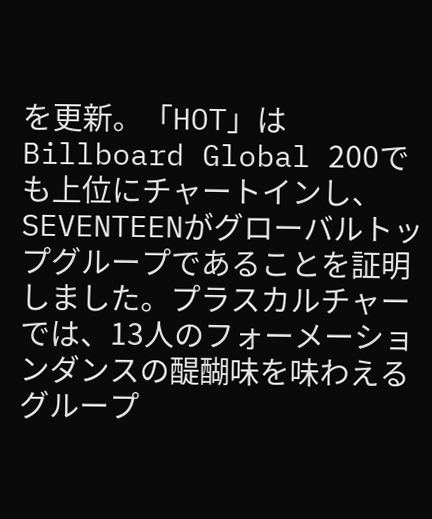を更新。「HOT」はBillboard Global 200でも上位にチャートインし、SEVENTEENがグローバルトップグループであることを証明しました。プラスカルチャーでは、13人のフォーメーションダンスの醍醐味を味わえるグループ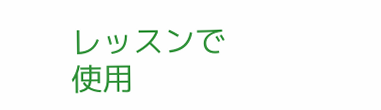レッスンで使用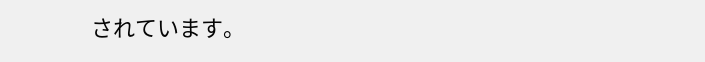されています。